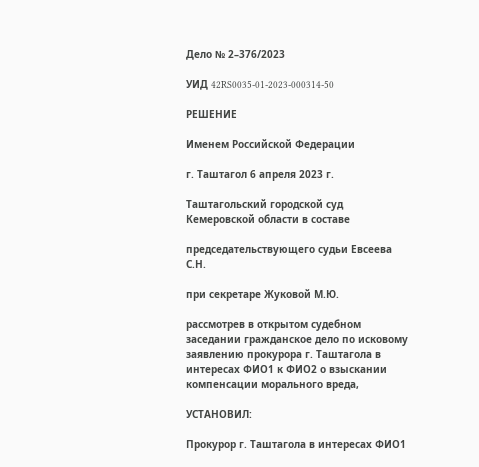Дело № 2–376/2023

УИД 42RS0035-01-2023-000314-50

РЕШЕНИЕ

Именем Российской Федерации

г. Таштагол 6 апреля 2023 г.

Таштагольский городской суд Кемеровской области в составе

председательствующего судьи Евсеева С.Н.

при секретаре Жуковой М.Ю.

рассмотрев в открытом судебном заседании гражданское дело по исковому заявлению прокурора г. Таштагола в интересах ФИО1 к ФИО2 о взыскании компенсации морального вреда,

УСТАНОВИЛ:

Прокурор г. Таштагола в интересах ФИО1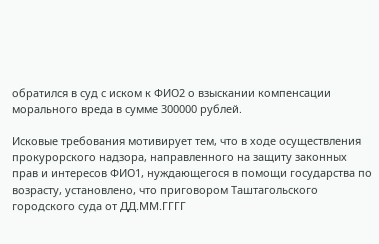обратился в суд с иском к ФИО2 о взыскании компенсации морального вреда в сумме 300000 рублей.

Исковые требования мотивирует тем, что в ходе осуществления прокурорского надзора, направленного на защиту законных прав и интересов ФИО1, нуждающегося в помощи государства по возрасту, установлено, что приговором Таштагольского городского суда от ДД.ММ.ГГГГ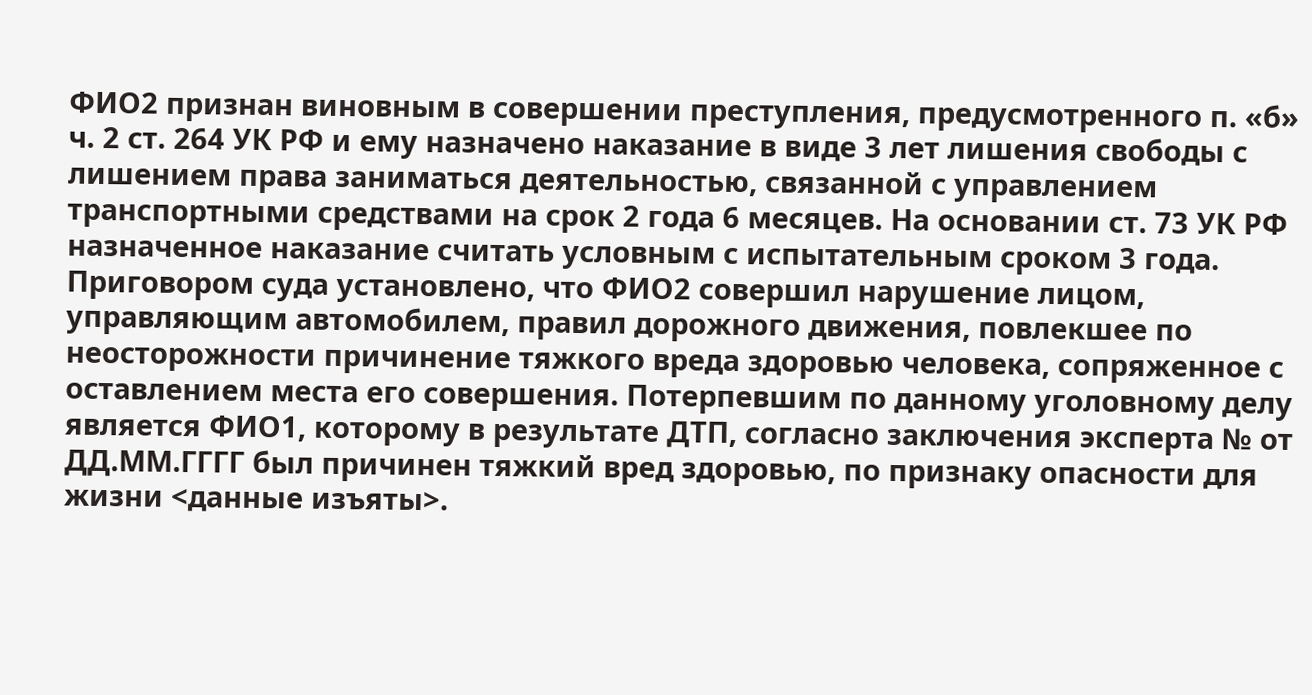ФИО2 признан виновным в совершении преступления, предусмотренного п. «б» ч. 2 ст. 264 УК РФ и ему назначено наказание в виде 3 лет лишения свободы с лишением права заниматься деятельностью, связанной с управлением транспортными средствами на срок 2 года 6 месяцев. На основании ст. 73 УК РФ назначенное наказание считать условным с испытательным сроком 3 года. Приговором суда установлено, что ФИО2 совершил нарушение лицом, управляющим автомобилем, правил дорожного движения, повлекшее по неосторожности причинение тяжкого вреда здоровью человека, сопряженное с оставлением места его совершения. Потерпевшим по данному уголовному делу является ФИО1, которому в результате ДТП, согласно заключения эксперта № от ДД.ММ.ГГГГ был причинен тяжкий вред здоровью, по признаку опасности для жизни <данные изъяты>.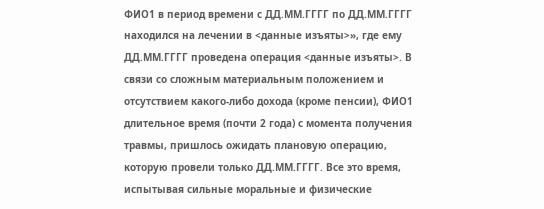ФИО1 в период времени с ДД.ММ.ГГГГ по ДД.ММ.ГГГГ находился на лечении в <данные изъяты>», где ему ДД.ММ.ГГГГ проведена операция <данные изъяты>. В связи со сложным материальным положением и отсутствием какого-либо дохода (кроме пенсии), ФИО1 длительное время (почти 2 года) с момента получения травмы, пришлось ожидать плановую операцию, которую провели только ДД.ММ.ГГГГ. Все это время, испытывая сильные моральные и физические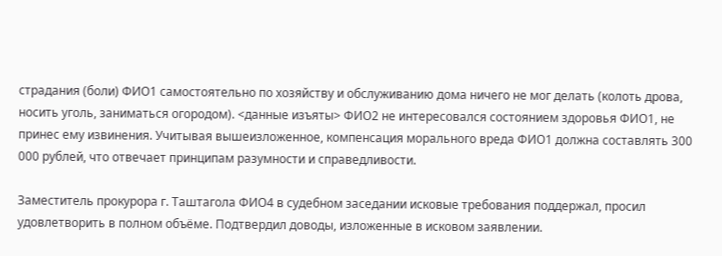страдания (боли) ФИО1 самостоятельно по хозяйству и обслуживанию дома ничего не мог делать (колоть дрова, носить уголь, заниматься огородом). <данные изъяты> ФИО2 не интересовался состоянием здоровья ФИО1, не принес ему извинения. Учитывая вышеизложенное, компенсация морального вреда ФИО1 должна составлять 300 000 рублей, что отвечает принципам разумности и справедливости.

Заместитель прокурора г. Таштагола ФИО4 в судебном заседании исковые требования поддержал, просил удовлетворить в полном объёме. Подтвердил доводы, изложенные в исковом заявлении.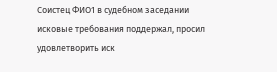Соистец ФИО1 в судебном заседании исковые требования поддержал, просил удовлетворить иск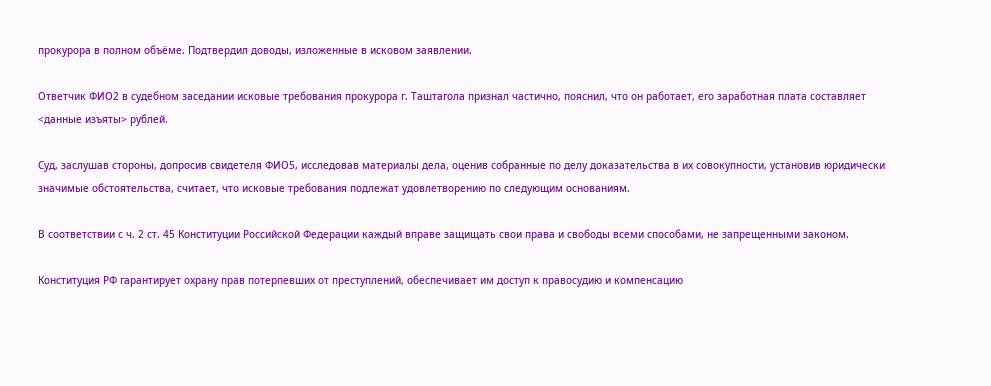прокурора в полном объёме. Подтвердил доводы, изложенные в исковом заявлении.

Ответчик ФИО2 в судебном заседании исковые требования прокурора г. Таштагола признал частично, пояснил, что он работает, его заработная плата составляет <данные изъяты> рублей.

Суд, заслушав стороны, допросив свидетеля ФИО5, исследовав материалы дела, оценив собранные по делу доказательства в их совокупности, установив юридически значимые обстоятельства, считает, что исковые требования подлежат удовлетворению по следующим основаниям.

В соответствии с ч. 2 ст. 45 Конституции Российской Федерации каждый вправе защищать свои права и свободы всеми способами, не запрещенными законом.

Конституция РФ гарантирует охрану прав потерпевших от преступлений, обеспечивает им доступ к правосудию и компенсацию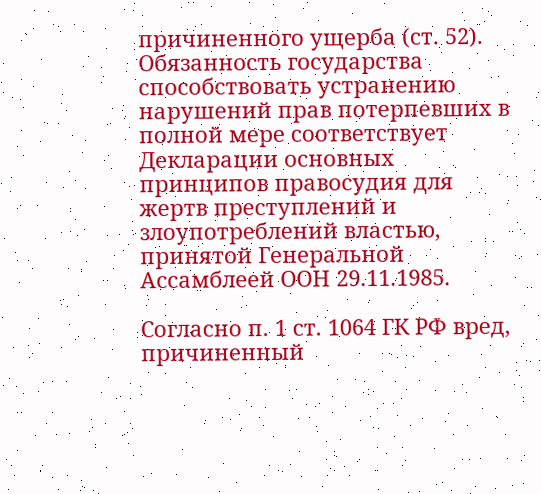причиненного ущерба (ст. 52). Обязанность государства способствовать устранению нарушений прав потерпевших в полной мере соответствует Декларации основных принципов правосудия для жертв преступлений и злоупотреблений властью, принятой Генеральной Ассамблеей ООН 29.11.1985.

Согласно п. 1 ст. 1064 ГК РФ вред, причиненный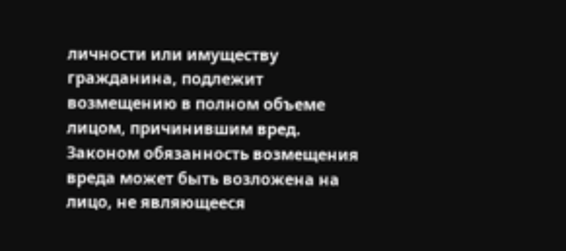личности или имуществу гражданина, подлежит возмещению в полном объеме лицом, причинившим вред. Законом обязанность возмещения вреда может быть возложена на лицо, не являющееся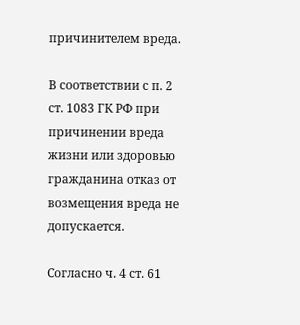причинителем вреда.

В соответствии с п. 2 ст. 1083 ГК РФ при причинении вреда жизни или здоровью гражданина отказ от возмещения вреда не допускается.

Согласно ч. 4 ст. 61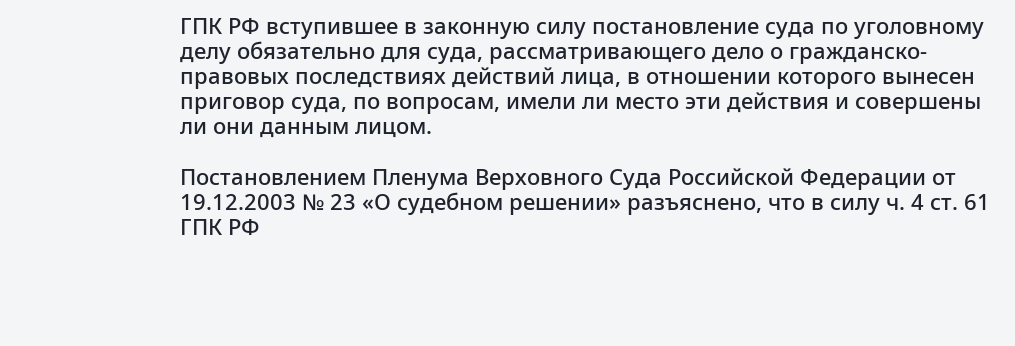ГПК РФ вступившее в законную силу постановление суда по уголовному делу обязательно для суда, рассматривающего дело о гражданско-правовых последствиях действий лица, в отношении которого вынесен приговор суда, по вопросам, имели ли место эти действия и совершены ли они данным лицом.

Постановлением Пленума Верховного Суда Российской Федерации от 19.12.2003 № 23 «О судебном решении» разъяснено, что в силу ч. 4 ст. 61 ГПК РФ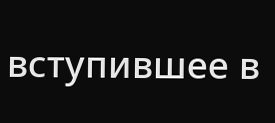вступившее в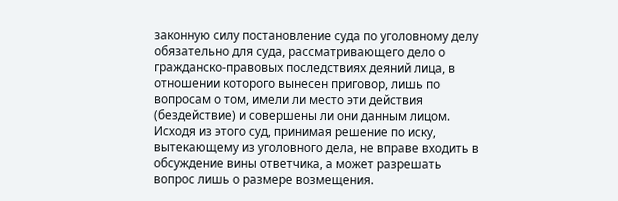законную силу постановление суда по уголовному делу обязательно для суда, рассматривающего дело о гражданско-правовых последствиях деяний лица, в отношении которого вынесен приговор, лишь по вопросам о том, имели ли место эти действия (бездействие) и совершены ли они данным лицом. Исходя из этого суд, принимая решение по иску, вытекающему из уголовного дела, не вправе входить в обсуждение вины ответчика, а может разрешать вопрос лишь о размере возмещения.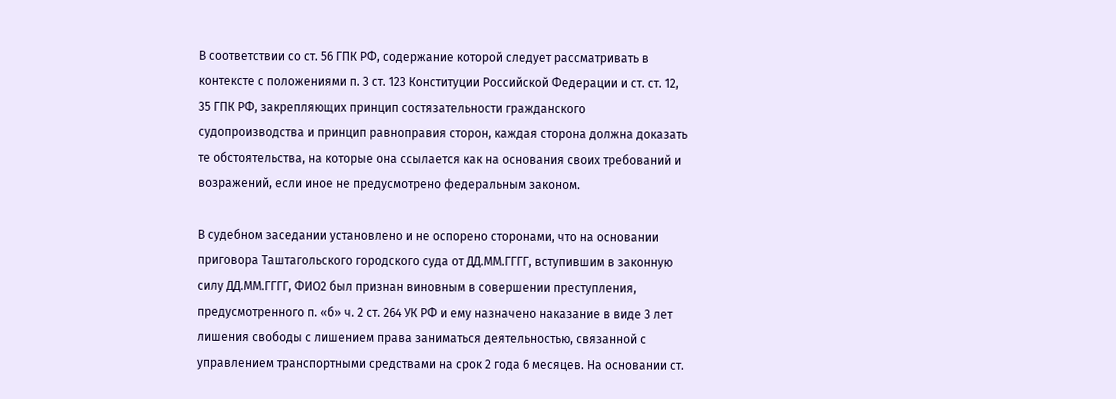В соответствии со ст. 56 ГПК РФ, содержание которой следует рассматривать в контексте с положениями п. 3 ст. 123 Конституции Российской Федерации и ст. ст. 12, 35 ГПК РФ, закрепляющих принцип состязательности гражданского судопроизводства и принцип равноправия сторон, каждая сторона должна доказать те обстоятельства, на которые она ссылается как на основания своих требований и возражений, если иное не предусмотрено федеральным законом.

В судебном заседании установлено и не оспорено сторонами, что на основании приговора Таштагольского городского суда от ДД.ММ.ГГГГ, вступившим в законную силу ДД.ММ.ГГГГ, ФИО2 был признан виновным в совершении преступления, предусмотренного п. «б» ч. 2 ст. 264 УК РФ и ему назначено наказание в виде 3 лет лишения свободы с лишением права заниматься деятельностью, связанной с управлением транспортными средствами на срок 2 года 6 месяцев. На основании ст.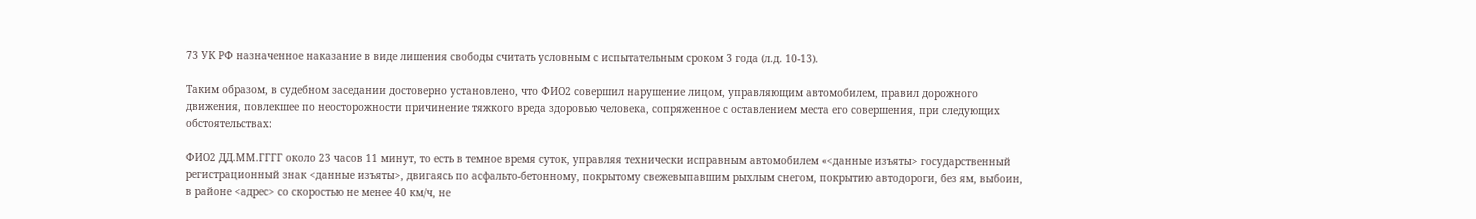73 УК РФ назначенное наказание в виде лишения свободы считать условным с испытательным сроком 3 года (л.д. 10-13).

Таким образом, в судебном заседании достоверно установлено, что ФИО2 совершил нарушение лицом, управляющим автомобилем, правил дорожного движения, повлекшее по неосторожности причинение тяжкого вреда здоровью человека, сопряженное с оставлением места его совершения, при следующих обстоятельствах:

ФИО2 ДД.ММ.ГГГГ около 23 часов 11 минут, то есть в темное время суток, управляя технически исправным автомобилем «<данные изъяты> государственный регистрационный знак <данные изъяты>, двигаясь по асфальто-бетонному, покрытому свежевыпавшим рыхлым снегом, покрытию автодороги, без ям, выбоин, в районе <адрес> со скоростью не менее 40 км/ч, не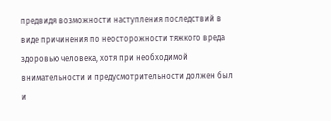предвидя возможности наступления последствий в виде причинения по неосторожности тяжкого вреда здоровью человека, хотя при необходимой внимательности и предусмотрительности должен был и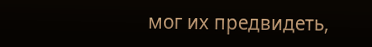мог их предвидеть,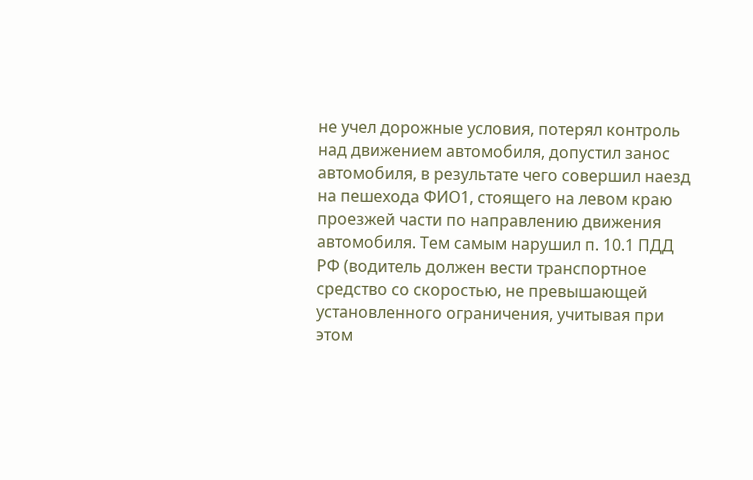не учел дорожные условия, потерял контроль над движением автомобиля, допустил занос автомобиля, в результате чего совершил наезд на пешехода ФИО1, стоящего на левом краю проезжей части по направлению движения автомобиля. Тем самым нарушил п. 10.1 ПДД РФ (водитель должен вести транспортное средство со скоростью, не превышающей установленного ограничения, учитывая при этом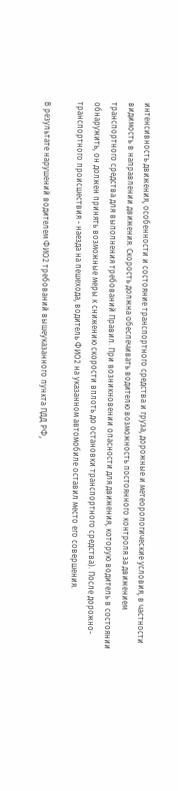интенсивность движения, особенности и состояние транспортного средства и груза, дорожные и метеорологические условия, в частности видимость в направлении движения. Скорость должна обеспечивать водителю возможность постоянного контроля за движением транспортного средства для выполнения требований Правил. При возникновении опасности для движения, которую водитель в состоянии обнаружить, он должен принять возможные меры к снижению скорости вплоть до остановки транспортного средства). После дорожно-транспортного происшествия - наезда на пешехода, водитель ФИО2 на указанном автомобиле оставил место его совершения.

В результате нарушений водителем ФИО2 требований вышеуказанного пункта ПДД РФ,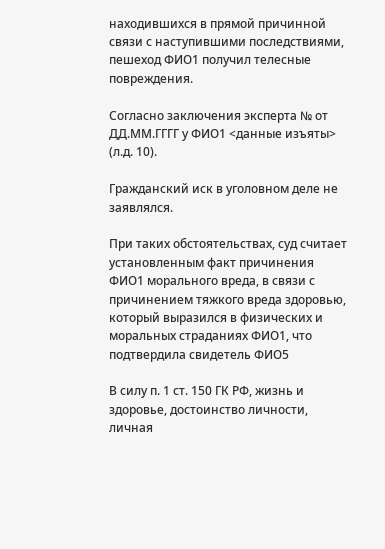находившихся в прямой причинной связи с наступившими последствиями, пешеход ФИО1 получил телесные повреждения.

Согласно заключения эксперта № от ДД.ММ.ГГГГ у ФИО1 <данные изъяты> (л.д. 10).

Гражданский иск в уголовном деле не заявлялся.

При таких обстоятельствах, суд считает установленным факт причинения ФИО1 морального вреда, в связи с причинением тяжкого вреда здоровью, который выразился в физических и моральных страданиях ФИО1, что подтвердила свидетель ФИО5

В силу п. 1 ст. 150 ГК РФ, жизнь и здоровье, достоинство личности, личная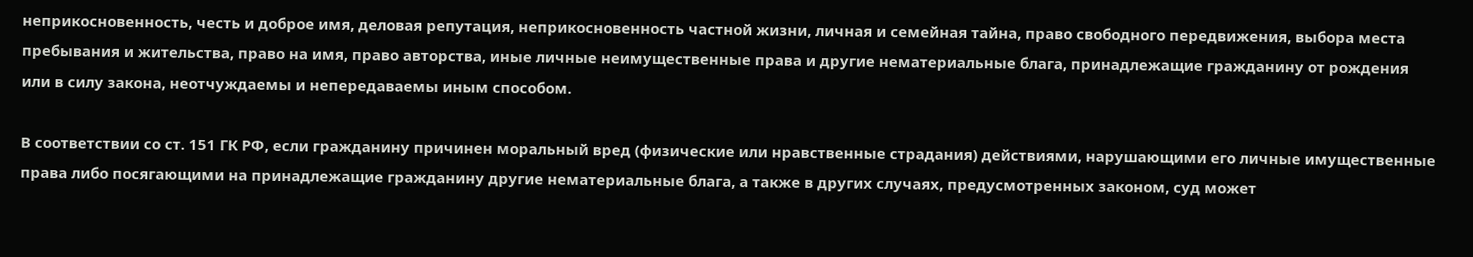неприкосновенность, честь и доброе имя, деловая репутация, неприкосновенность частной жизни, личная и семейная тайна, право свободного передвижения, выбора места пребывания и жительства, право на имя, право авторства, иные личные неимущественные права и другие нематериальные блага, принадлежащие гражданину от рождения или в силу закона, неотчуждаемы и непередаваемы иным способом.

В соответствии со ст. 151 ГК РФ, если гражданину причинен моральный вред (физические или нравственные страдания) действиями, нарушающими его личные имущественные права либо посягающими на принадлежащие гражданину другие нематериальные блага, а также в других случаях, предусмотренных законом, суд может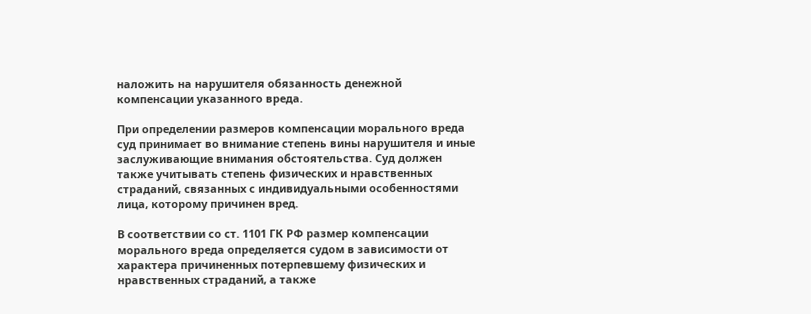наложить на нарушителя обязанность денежной компенсации указанного вреда.

При определении размеров компенсации морального вреда суд принимает во внимание степень вины нарушителя и иные заслуживающие внимания обстоятельства. Суд должен также учитывать степень физических и нравственных страданий, связанных с индивидуальными особенностями лица, которому причинен вред.

В соответствии со ст. 1101 ГК РФ размер компенсации морального вреда определяется судом в зависимости от характера причиненных потерпевшему физических и нравственных страданий, а также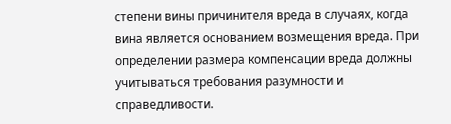степени вины причинителя вреда в случаях, когда вина является основанием возмещения вреда. При определении размера компенсации вреда должны учитываться требования разумности и справедливости.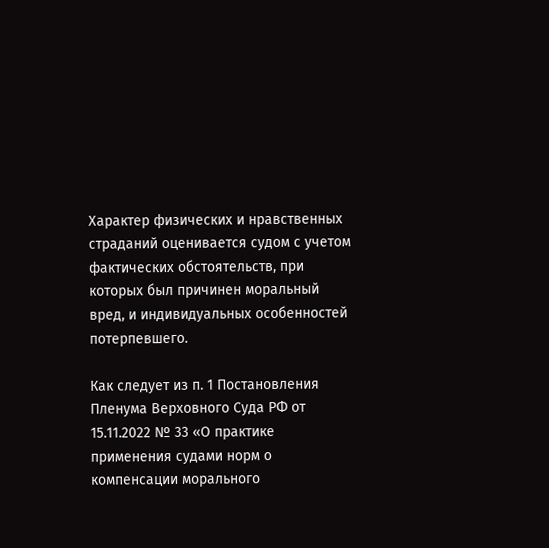Характер физических и нравственных страданий оценивается судом с учетом фактических обстоятельств, при которых был причинен моральный вред, и индивидуальных особенностей потерпевшего.

Как следует из п. 1 Постановления Пленума Верховного Суда РФ от 15.11.2022 № 33 «О практике применения судами норм о компенсации морального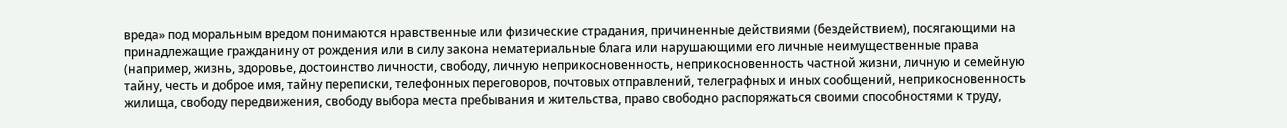вреда» под моральным вредом понимаются нравственные или физические страдания, причиненные действиями (бездействием), посягающими на принадлежащие гражданину от рождения или в силу закона нематериальные блага или нарушающими его личные неимущественные права (например, жизнь, здоровье, достоинство личности, свободу, личную неприкосновенность, неприкосновенность частной жизни, личную и семейную тайну, честь и доброе имя, тайну переписки, телефонных переговоров, почтовых отправлений, телеграфных и иных сообщений, неприкосновенность жилища, свободу передвижения, свободу выбора места пребывания и жительства, право свободно распоряжаться своими способностями к труду,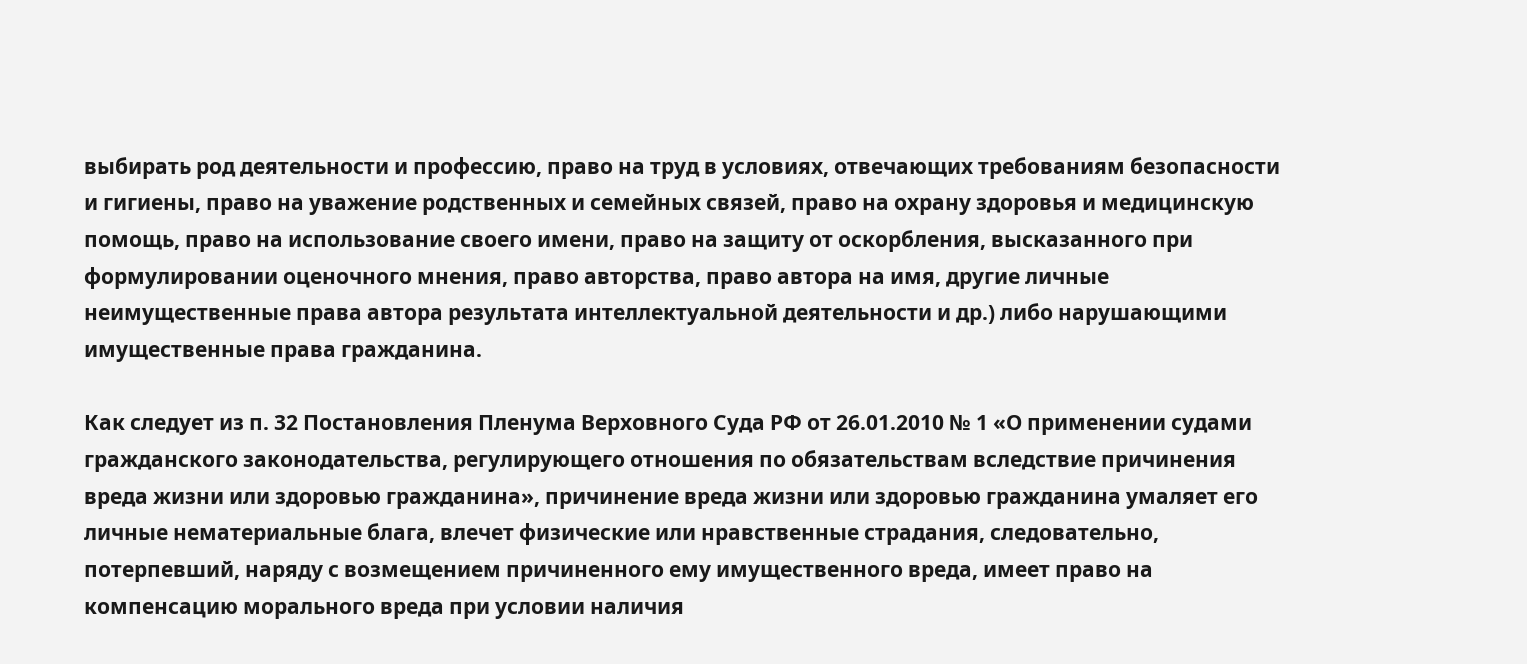выбирать род деятельности и профессию, право на труд в условиях, отвечающих требованиям безопасности и гигиены, право на уважение родственных и семейных связей, право на охрану здоровья и медицинскую помощь, право на использование своего имени, право на защиту от оскорбления, высказанного при формулировании оценочного мнения, право авторства, право автора на имя, другие личные неимущественные права автора результата интеллектуальной деятельности и др.) либо нарушающими имущественные права гражданина.

Как следует из п. 32 Постановления Пленума Верховного Суда РФ от 26.01.2010 № 1 «О применении судами гражданского законодательства, регулирующего отношения по обязательствам вследствие причинения вреда жизни или здоровью гражданина», причинение вреда жизни или здоровью гражданина умаляет его личные нематериальные блага, влечет физические или нравственные страдания, следовательно, потерпевший, наряду с возмещением причиненного ему имущественного вреда, имеет право на компенсацию морального вреда при условии наличия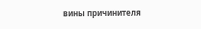вины причинителя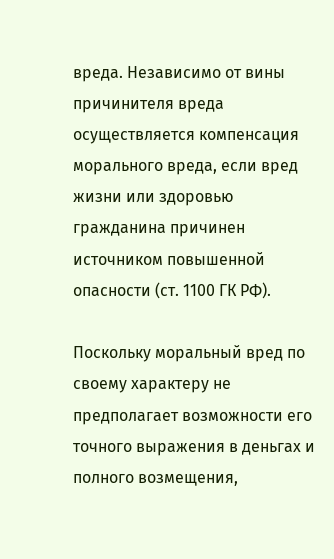вреда. Независимо от вины причинителя вреда осуществляется компенсация морального вреда, если вред жизни или здоровью гражданина причинен источником повышенной опасности (ст. 1100 ГК РФ).

Поскольку моральный вред по своему характеру не предполагает возможности его точного выражения в деньгах и полного возмещения,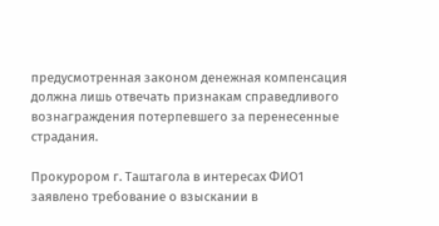предусмотренная законом денежная компенсация должна лишь отвечать признакам справедливого вознаграждения потерпевшего за перенесенные страдания.

Прокурором г. Таштагола в интересах ФИО1 заявлено требование о взыскании в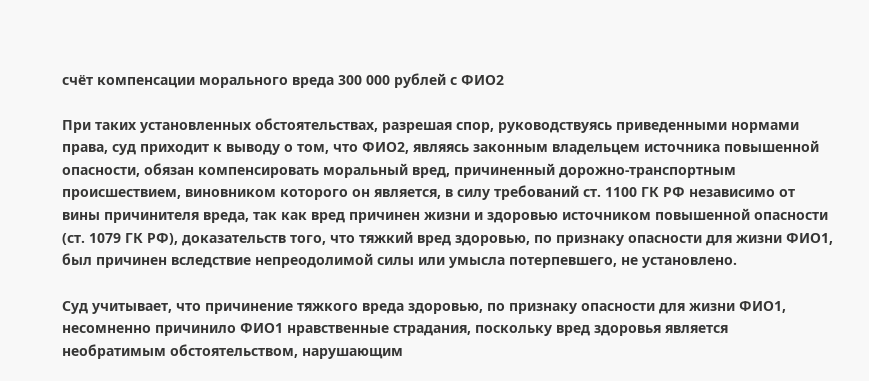счёт компенсации морального вреда 300 000 рублей с ФИО2

При таких установленных обстоятельствах, разрешая спор, руководствуясь приведенными нормами права, суд приходит к выводу о том, что ФИО2, являясь законным владельцем источника повышенной опасности, обязан компенсировать моральный вред, причиненный дорожно-транспортным происшествием, виновником которого он является, в силу требований ст. 1100 ГК РФ независимо от вины причинителя вреда, так как вред причинен жизни и здоровью источником повышенной опасности (ст. 1079 ГК РФ), доказательств того, что тяжкий вред здоровью, по признаку опасности для жизни ФИО1, был причинен вследствие непреодолимой силы или умысла потерпевшего, не установлено.

Суд учитывает, что причинение тяжкого вреда здоровью, по признаку опасности для жизни ФИО1, несомненно причинило ФИО1 нравственные страдания, поскольку вред здоровья является необратимым обстоятельством, нарушающим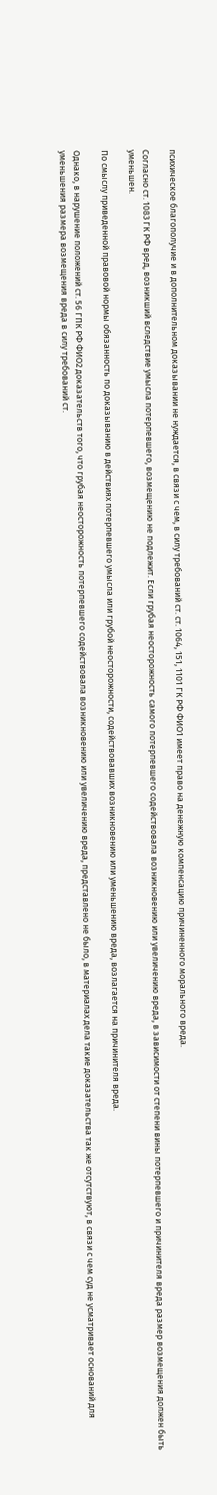психическое благополучие и в дополнительном доказывании не нуждается, в связи с чем, в силу требований ст. ст. 1064, 151, 1101 ГК РФ ФИО1 имеет право на денежную компенсацию причиненного морального вреда.

Согласно ст. 1083 ГК РФ вред, возникший вследствие умысла потерпевшего, возмещению не подлежит. Если грубая неосторожность самого потерпевшего содействовала возникновению или увеличению вреда, в зависимости от степени вины потерпевшего и причинителя вреда размер возмещения должен быть уменьшен.

По смыслу приведенной правовой нормы обязанность по доказыванию в действиях потерпевшего умысла или грубой неосторожности, содействовавших возникновению или уменьшению вреда, возлагается на причинителя вреда.

Однако, в нарушение положений ст. 56 ГПК РФ ФИО2 доказательств того, что грубая неосторожность потерпевшего содействовала возникновению или увеличению вреда, представлено не было, в материалах дела такие доказательства так же отсутствуют, в связи с чем суд не усматривает оснований для уменьшения размера возмещения вреда в силу требований ст.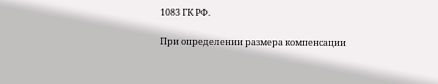1083 ГК РФ.

При определении размера компенсации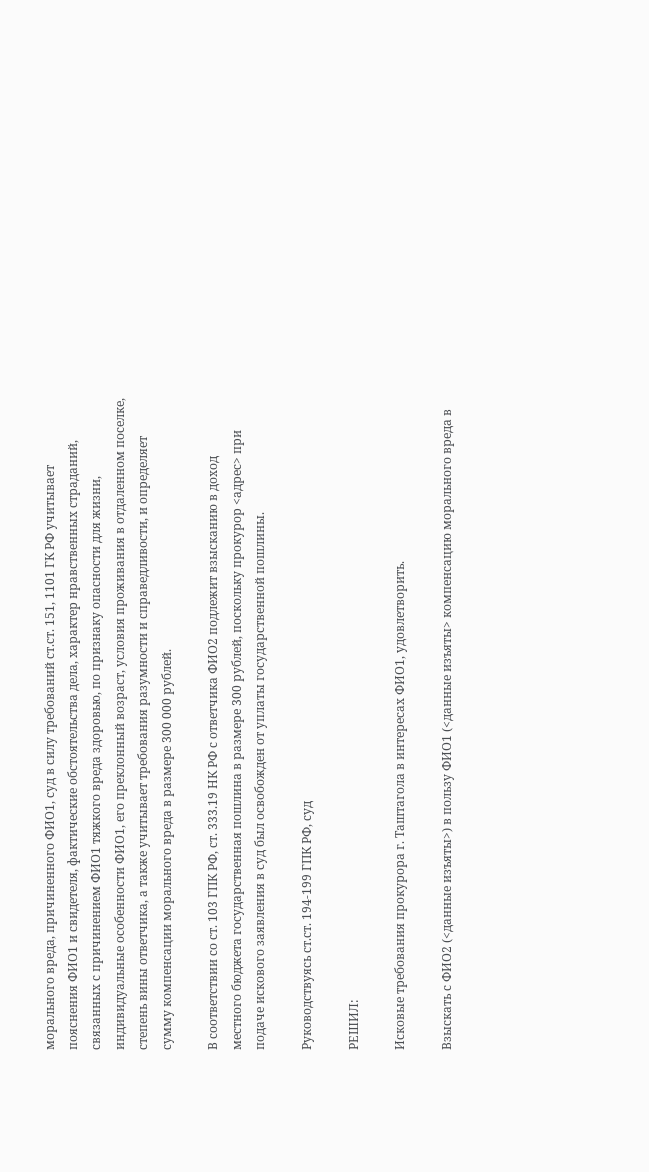морального вреда, причиненного ФИО1, суд в силу требований ст.ст. 151, 1101 ГК РФ учитывает пояснения ФИО1 и свидетеля, фактические обстоятельства дела, характер нравственных страданий, связанных с причинением ФИО1 тяжкого вреда здоровью, по признаку опасности для жизни, индивидуальные особенности ФИО1, его преклонный возраст, условия проживания в отдаленном поселке, степень вины ответчика, а также учитывает требования разумности и справедливости, и определяет сумму компенсации морального вреда в размере 300 000 рублей.

В соответствии со ст. 103 ГПК РФ, ст. 333.19 НК РФ с ответчика ФИО2 подлежит взысканию в доход местного бюджета государственная пошлина в размере 300 рублей, поскольку прокурор <адрес> при подаче искового заявления в суд был освобожден от уплаты государственной пошлины.

Руководствуясь ст.ст. 194-199 ГПК РФ, суд

РЕШИЛ:

Исковые требования прокурора г. Таштагола в интересах ФИО1, удовлетворить.

Взыскать с ФИО2 (<данные изъяты>) в пользу ФИО1 (<данные изъяты> компенсацию морального вреда в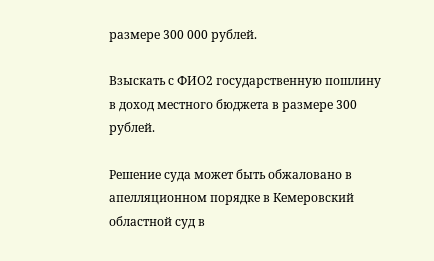размере 300 000 рублей.

Взыскать с ФИО2 государственную пошлину в доход местного бюджета в размере 300 рублей.

Решение суда может быть обжаловано в апелляционном порядке в Кемеровский областной суд в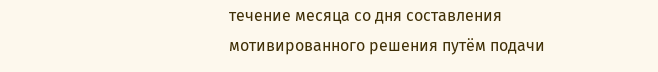течение месяца со дня составления мотивированного решения путём подачи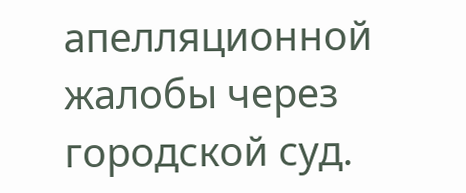апелляционной жалобы через городской суд.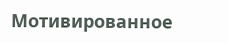Мотивированное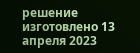решение изготовлено 13 апреля 2023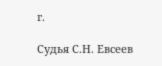г.

Судья С.Н. Евсеев